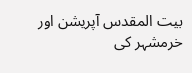بیت المقدس آپریشن اور خرمشہر کی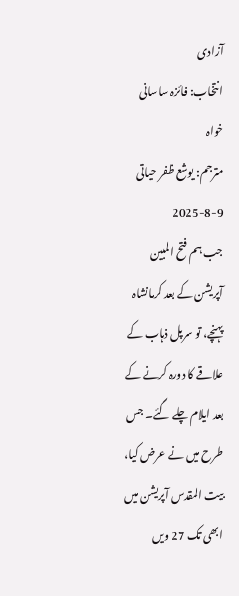آزادی
انتخاب: فائزہ ساسانی خواہ
مترجم: یوشع ظفر حیاتی
2025-8-9
جب ہم فتح المبین آپریشن کے بعد کرمانشاہ پہنچے، تو سرپل ذہاب کے علاقے کا دورہ کرنے کے بعد ایلام چلے گئے۔ جس طرح میں نے عرض کیا، بیت المقدس آپریشن میں ابھی تک 27 ویں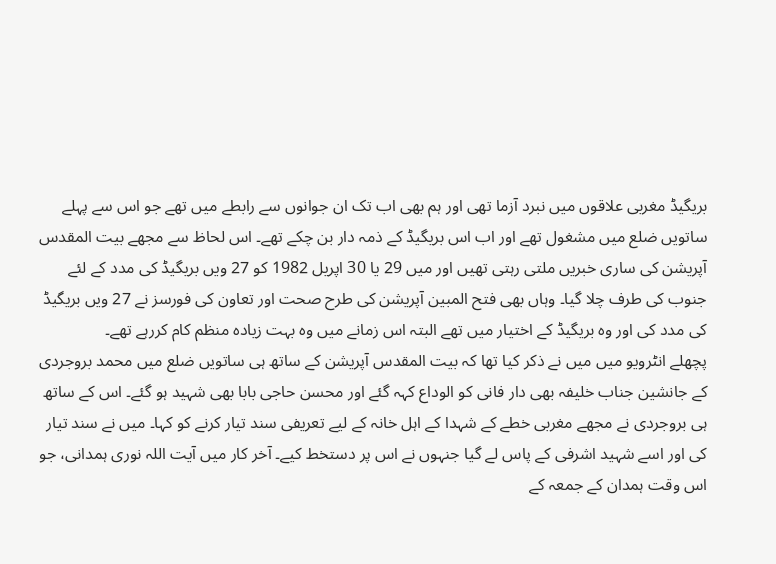بریگیڈ مغربی علاقوں میں نبرد آزما تھی اور ہم بھی اب تک ان جوانوں سے رابطے میں تھے جو اس سے پہلے ساتویں ضلع میں مشغول تھے اور اب اس بریگیڈ کے ذمہ دار بن چکے تھے۔ اس لحاظ سے مجھے بیت المقدس آپریشن کی ساری خبریں ملتی رہتی تھیں اور میں 29 یا 30 اپریل 1982 کو 27 ویں بریگیڈ کی مدد کے لئے جنوب کی طرف چلا گیا۔ وہاں بھی فتح المبین آپریشن کی طرح صحت اور تعاون کی فورسز نے 27 ویں بریگیڈ کی مدد کی اور وہ بریگیڈ کے اختیار میں تھے البتہ اس زمانے میں وہ بہت زیادہ منظم کام کررہے تھے۔
پچھلے انٹرویو میں میں نے ذکر کیا تھا کہ بیت المقدس آپریشن کے ساتھ ہی ساتویں ضلع میں محمد بروجردی کے جانشین جناب خلیفہ بھی دار فانی کو الوداع کہہ گئے اور محسن حاجی بابا بھی شہید ہو گئے۔ اس کے ساتھ ہی بروجردی نے مجھے مغربی خطے کے شہدا کے اہل خانہ کے لیے تعریفی سند تیار کرنے کو کہا۔ میں نے سند تیار کی اور اسے شہید اشرفی کے پاس لے گیا جنہوں نے اس پر دستخط کیے۔ آخر کار میں آیت اللہ نوری ہمدانی، جو اس وقت ہمدان کے جمعہ کے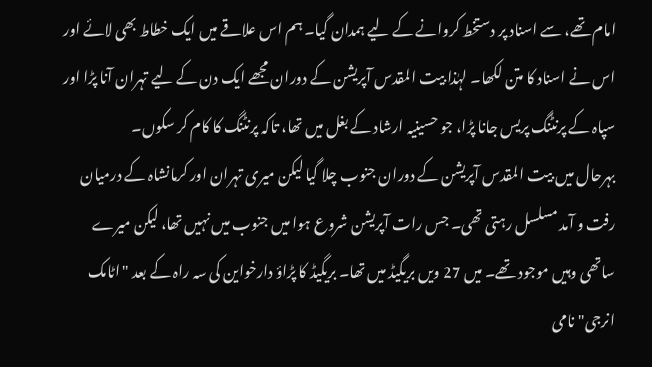امام تھے، سے اسناد پر دستخط کروانے کے لیے ہمدان گیا۔ ہم اس علاقے میں ایک خطاط بھی لائے اور اس نے اسناد کا متن لکھا۔ لہٰذا بیت المقدس آپریشن کے دوران مجھے ایک دن کے لیے تہران آنا پڑا اور سپاہ کے پرنٹنگ پریس جانا پڑا، جو حسینیہ ارشاد کے بغل میں تھا، تاکہ پرنٹنگ کا کام کر سکوں۔
بہرحال میں بیت المقدس آپریشن کے دوران جنوب چلا گیا لیکن میری تہران اور کرمانشاہ کے درمیان رفت و آمد مسلسل رہتی تھی۔ جس رات آپریشن شروع ہوا میں جنوب میں نہیں تھا، لیکن میرے ساتھی وہیں موجود تھے۔ میں 27 ویں بریگیڈ میں تھا۔ بریگیڈ کا پڑاؤ دارخواین کی سہ راہ کے بعد "اٹامک انرجی" نامی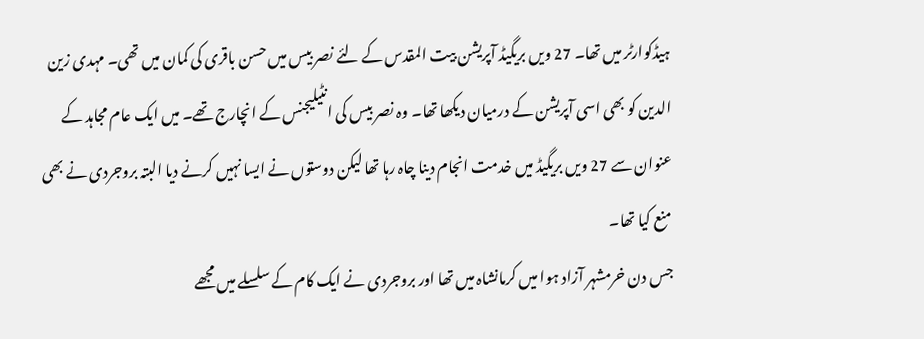ہیڈکوارٹر میں تھا۔ 27 ویں بریگیڈ آپریشن بیت المقدس کے لئے نصر بیس میں حسن باقری کی کمان میں تھی۔ مہدی زین الدین کو بھی اسی آپریشن کے درمیان دیکھا تھا۔ وہ نصر بیس کی انٹیلیجنس کے انچارج تھے۔ میں ایک عام مجاہد کے عنوان سے 27 ویں بریگیڈ میں خدمت انجام دینا چاہ رہا تھا لیکن دوستوں نے ایسا نہیں کرنے دیا البتہ بروجردی نے بھی منع کیا تھا۔
جس دن خرمشہر آزاد ہوا میں کرمانشاہ میں تھا اور بروجردی نے ایک کام کے سلسلے میں مجھے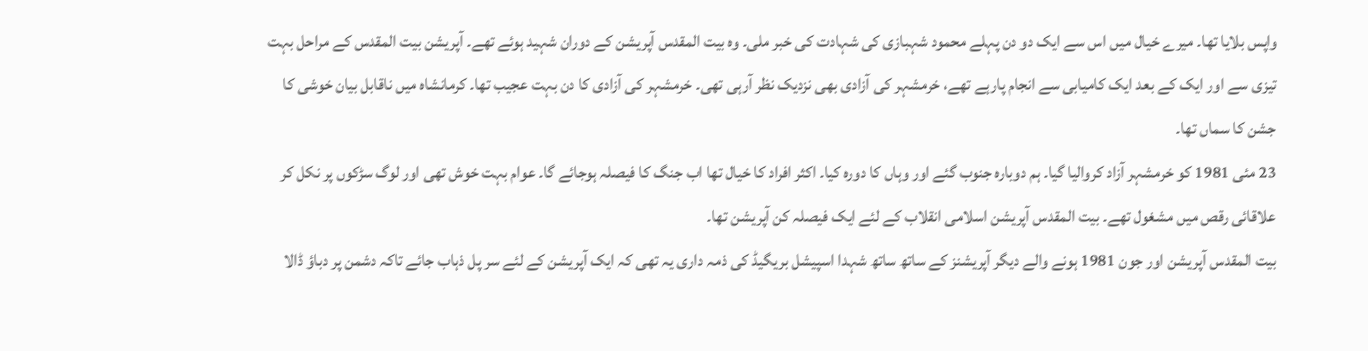واپس بلایا تھا۔ میرے خیال میں اس سے ایک دو دن پہلے محمود شہبازی کی شہادت کی خبر ملی۔ وہ بیت المقدس آپریشن کے دوران شہید ہوئے تھے۔ آپریشن بیت المقدس کے مراحل بہت تیزی سے اور ایک کے بعد ایک کامیابی سے انجام پارہے تھے، خرمشہر کی آزادی بھی نزدیک نظر آرہی تھی۔ خرمشہر کی آزادی کا دن بہت عجیب تھا۔ کرمانشاہ میں ناقابل بیان خوشی کا جشن کا سماں تھا۔
23 مئی 1981 کو خرمشہر آزاد کروالیا گیا۔ ہم دوبارہ جنوب گئے اور وہاں کا دورہ کیا۔ اکثر افراد کا خیال تھا اب جنگ کا فیصلہ ہوجائے گا۔ عوام بہت خوش تھی اور لوگ سڑکوں پر نکل کر علاقائی رقص میں مشغول تھے۔ بیت المقدس آپریشن اسلامی انقلاب کے لئے ایک فیصلہ کن آپریشن تھا۔
بیت المقدس آپریشن اور جون 1981 ہونے والے دیگر آپریشنز کے ساتھ ساتھ شہدا اسپیشل بریگیڈ کی ذمہ داری یہ تھی کہ ایک آپریشن کے لئے سر پل ذہاب جائے تاکہ دشمن پر دباؤ ڈالا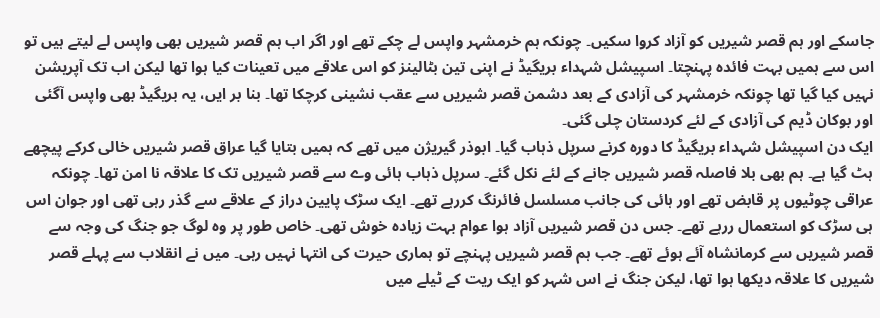جاسکے اور ہم قصر شیریں کو آزاد کروا سکیں۔ چونکہ ہم خرمشہر واپس لے چکے تھے اور اگر اب ہم قصر شیریں بھی واپس لے لیتے ہیں تو اس سے ہمیں بہت فائدہ پہنچتا۔ اسپیشل شہداء بریگیڈ نے اپنی تین بٹالینز کو اس علاقے میں تعینات کیا ہوا تھا لیکن اب تک آپریشن نہیں کیا گیا تھا چونکہ خرمشہر کی آزادی کے بعد دشمن قصر شیریں سے عقب نشینی کرچکا تھا۔ بنا بر ایں، یہ بریگیڈ بھی واپس آگئی اور بوکان ڈیم کی آزادی کے لئے کردستان چلی گئی۔
ایک دن اسپیشل شہداء بریگیڈ کا دورہ کرنے سرپل ذہاب گیا۔ ابوذر گیریژن میں تھے کہ ہمیں بتایا گیا عراق قصر شیریں خالی کرکے پیچھے ہٹ گیا ہے۔ ہم بھی بلا فاصلہ قصر شیریں جانے کے لئے نکل گئے۔ سرپل ذہاب ہائی وے سے قصر شیریں تک کا علاقہ نا امن تھا۔ چونکہ عراقی چوٹیوں پر قابض تھے اور ہائی کی جانب مسلسل فائرنگ کررہے تھے۔ ایک سڑک پایین دراز کے علاقے سے گذر رہی تھی اور جوان اس ہی سڑک کو استعمال ررہے تھے۔ جس دن قصر شیریں آزاد ہوا عوام بہت زیادہ خوش تھی۔ خاص طور پر وہ لوگ جو جنگ کی وجہ سے قصر شیریں سے کرمانشاہ آئے ہوئے تھے۔ جب ہم قصر شیریں پہنچے تو ہماری حیرت کی انتہا نہیں رہی۔ میں نے انقلاب سے پہلے قصر شیریں کا علاقہ دیکھا ہوا تھا، لیکن جنگ نے اس شہر کو ایک ریت کے ٹیلے میں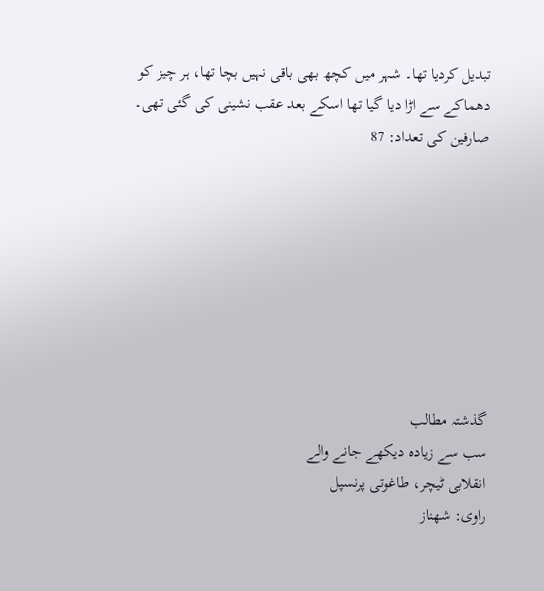تبدیل کردیا تھا۔ شہر میں کچھ بھی باقی نہیں بچا تھا، ہر چیز کو دھماکے سے اڑا دیا گیا تھا اسکے بعد عقب نشینی کی گئی تھی۔
صارفین کی تعداد: 87








گذشتہ مطالب
سب سے زیادہ دیکھے جانے والے
انقلابی ٹیچر، طاغوتی پرنسپل
راوی: شھناز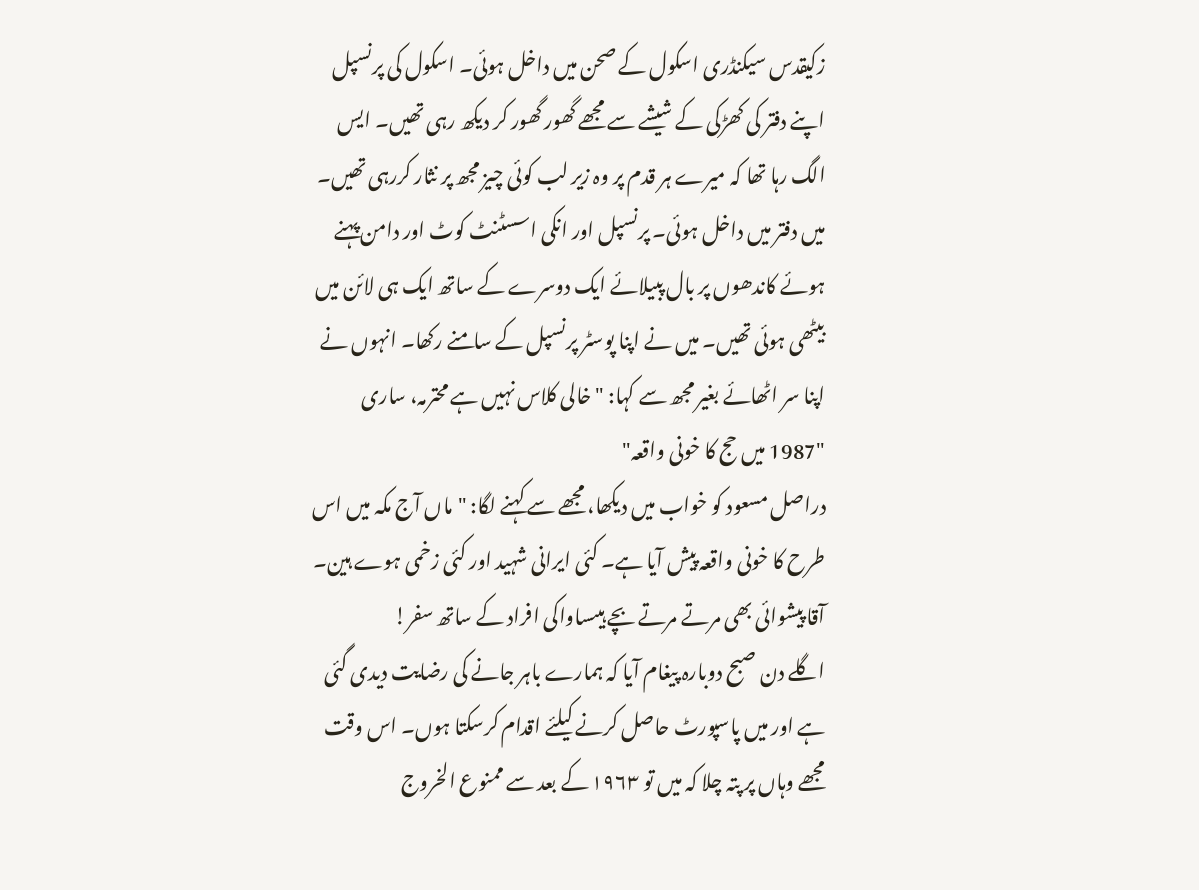زکیقدس سیکنڈری اسکول کے صحن میں داخل ہوئی۔ اسکول کی پرنسپل اپنے دفتر کی کھڑکی کے شیشے سے مجھے گھور گھور کر دیکھ رہی تھیں۔ ایس الگ رہا تھا کہ میرے ہر قدم پر وہ زیر لب کوئی چیز مجھ پر نثار کررہی تھیں۔ میں دفتر میں داخل ہوئی۔ پرنسپل اور انکی اسسٹنٹ کوٹ اور دامن پہنے ہوئے کاندھوں پر بال پبیلائے ایک دوسرے کے ساتھ ایک ہی لائن میں بیٹھی ہوئی تھیں۔ میں نے اپنا پوسٹر پرنسپل کے سامنے رکھا۔ انہوں نے اپنا سر اٹھائے بغیر مجھ سے کہا: " خالی کلاس نہیں ہے محترمہ، ساری
"1987 میں حج کا خونی واقعہ"
دراصل مسعود کو خواب میں دیکھا، مجھے سے کہنے لگا: "ماں آج مکہ میں اس طرح کا خونی واقعہ پیش آیا ہے۔ کئی ایرانی شہید اور کئی زخمی ہوے ہین۔ آقا پیشوائی بھی مرتے مرتے بچے ہیںساواکی افراد کے ساتھ سفر!
اگلے دن صبح دوبارہ پیغام آیا کہ ہمارے باہر جانے کی رضایت دیدی گئی ہے اور میں پاسپورٹ حاصل کرنے کیلئے اقدام کرسکتا ہوں۔ اس وقت مجھے وہاں پر پتہ چلا کہ میں تو ۱۹۶۳ کے بعد سے ممنوع الخروج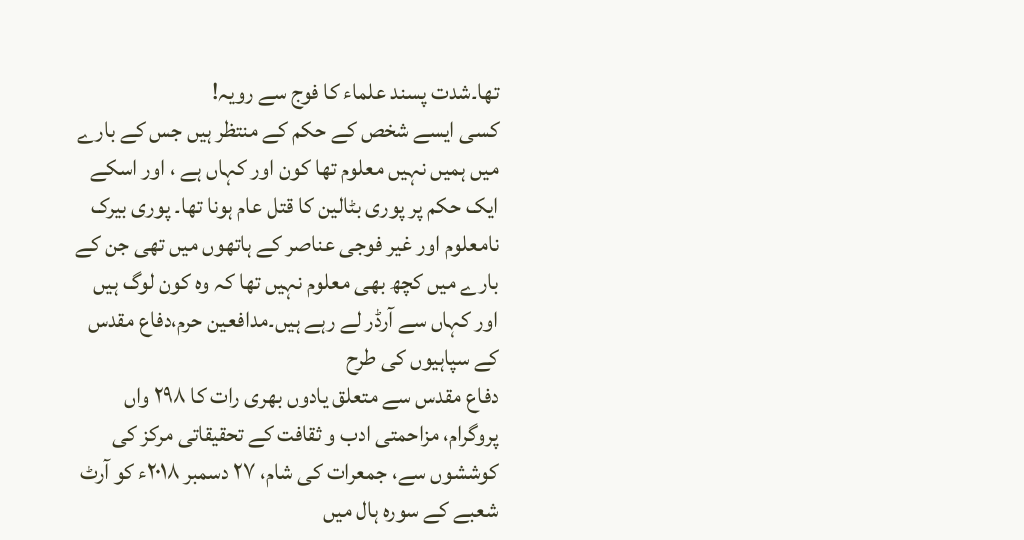تھا۔شدت پسند علماء کا فوج سے رویہ!
کسی ایسے شخص کے حکم کے منتظر ہیں جس کے بارے میں ہمیں نہیں معلوم تھا کون اور کہاں ہے ، اور اسکے ایک حکم پر پوری بٹالین کا قتل عام ہونا تھا۔ پوری بیرک نامعلوم اور غیر فوجی عناصر کے ہاتھوں میں تھی جن کے بارے میں کچھ بھی معلوم نہیں تھا کہ وہ کون لوگ ہیں اور کہاں سے آرڈر لے رہے ہیں۔مدافعین حرم،دفاع مقدس کے سپاہیوں کی طرح
دفاع مقدس سے متعلق یادوں بھری رات کا ۲۹۸ واں پروگرام، مزاحمتی ادب و ثقافت کے تحقیقاتی مرکز کی کوششوں سے، جمعرات کی شام، ۲۷ دسمبر ۲۰۱۸ء کو آرٹ شعبے کے سورہ ہال میں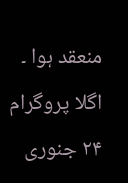منعقد ہوا ۔ اگلا پروگرام ۲۴ جنوری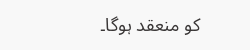کو منعقد ہوگا۔